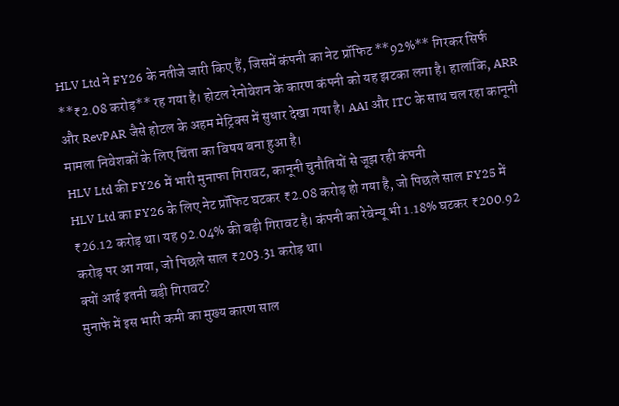HLV Ltd ने FY26 के नतीजे जारी किए हैं, जिसमें कंपनी का नेट प्रॉफिट **92%** गिरकर सिर्फ **₹2.08 करोड़** रह गया है। होटल रेनोवेशन के कारण कंपनी को यह झटका लगा है। हालांकि, ARR और RevPAR जैसे होटल के अहम मेट्रिक्स में सुधार देखा गया है। AAI और ITC के साथ चल रहा कानूनी मामला निवेशकों के लिए चिंता का विषय बना हुआ है।
HLV Ltd की FY26 में भारी मुनाफा गिरावट, कानूनी चुनौतियों से जूझ रही कंपनी
HLV Ltd का FY26 के लिए नेट प्रॉफिट घटकर ₹2.08 करोड़ हो गया है, जो पिछले साल FY25 में ₹26.12 करोड़ था। यह 92.04% की बड़ी गिरावट है। कंपनी का रेवेन्यू भी 1.18% घटकर ₹200.92 करोड़ पर आ गया, जो पिछले साल ₹203.31 करोड़ था।
क्यों आई इतनी बड़ी गिरावट?
मुनाफे में इस भारी कमी का मुख्य कारण साल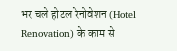भर चले होटल रेनोवेशन (Hotel Renovation) के काम से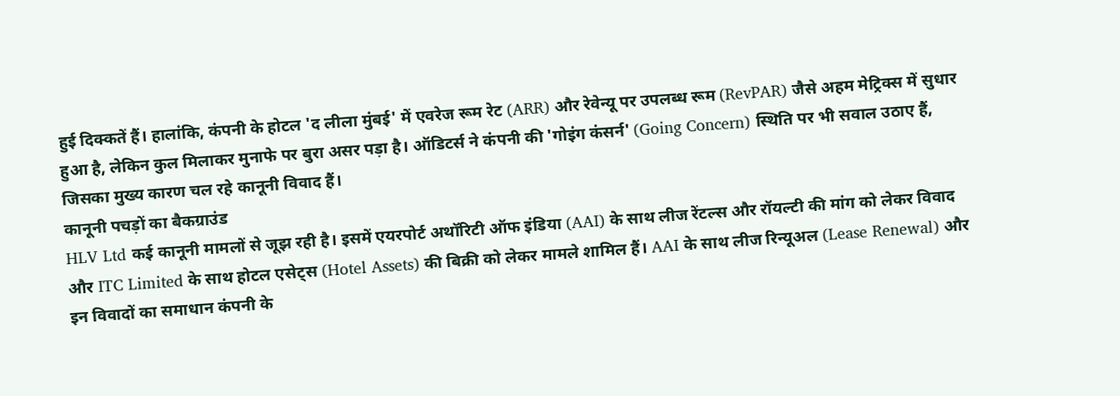हुई दिक्कतें हैं। हालांकि, कंपनी के होटल 'द लीला मुंबई' में एवरेज रूम रेट (ARR) और रेवेन्यू पर उपलब्ध रूम (RevPAR) जैसे अहम मेट्रिक्स में सुधार हुआ है, लेकिन कुल मिलाकर मुनाफे पर बुरा असर पड़ा है। ऑडिटर्स ने कंपनी की 'गोइंग कंसर्न' (Going Concern) स्थिति पर भी सवाल उठाए हैं, जिसका मुख्य कारण चल रहे कानूनी विवाद हैं।
कानूनी पचड़ों का बैकग्राउंड
HLV Ltd कई कानूनी मामलों से जूझ रही है। इसमें एयरपोर्ट अथॉरिटी ऑफ इंडिया (AAI) के साथ लीज रेंटल्स और रॉयल्टी की मांग को लेकर विवाद और ITC Limited के साथ होटल एसेट्स (Hotel Assets) की बिक्री को लेकर मामले शामिल हैं। AAI के साथ लीज रिन्यूअल (Lease Renewal) और इन विवादों का समाधान कंपनी के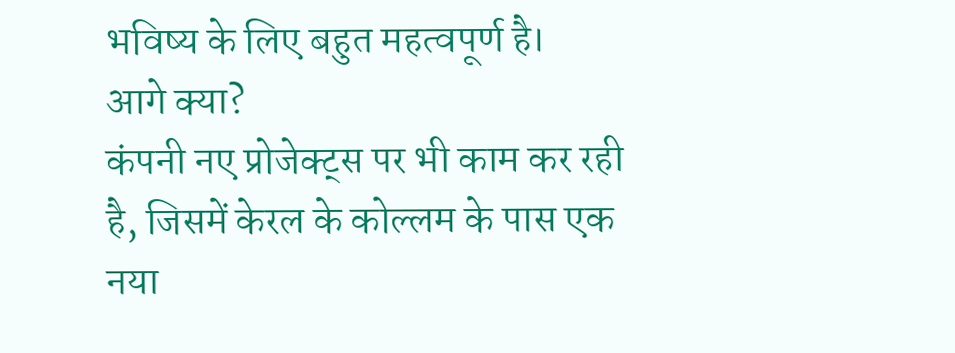भविष्य के लिए बहुत महत्वपूर्ण है।
आगे क्या?
कंपनी नए प्रोजेक्ट्स पर भी काम कर रही है, जिसमें केरल के कोल्लम के पास एक नया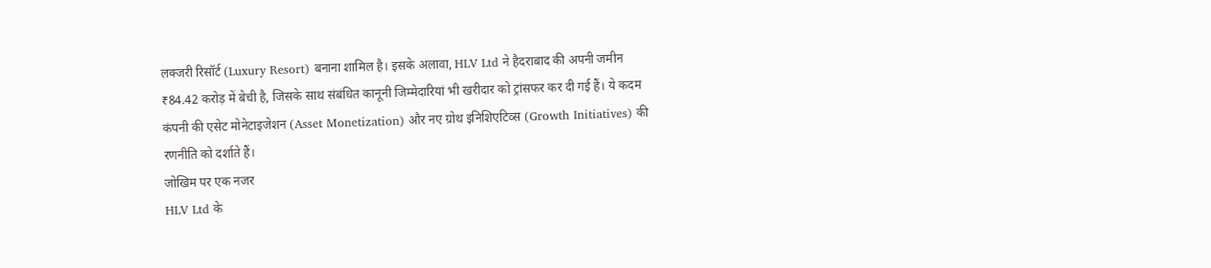लक्जरी रिसॉर्ट (Luxury Resort) बनाना शामिल है। इसके अलावा, HLV Ltd ने हैदराबाद की अपनी जमीन ₹84.42 करोड़ में बेची है, जिसके साथ संबंधित कानूनी जिम्मेदारियां भी खरीदार को ट्रांसफर कर दी गई हैं। ये कदम कंपनी की एसेट मोनेटाइजेशन (Asset Monetization) और नए ग्रोथ इनिशिएटिव्स (Growth Initiatives) की रणनीति को दर्शाते हैं।
जोखिम पर एक नजर
HLV Ltd के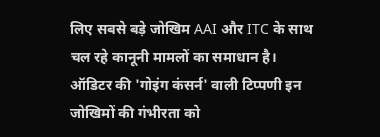लिए सबसे बड़े जोखिम AAI और ITC के साथ चल रहे कानूनी मामलों का समाधान है। ऑडिटर की 'गोइंग कंसर्न' वाली टिप्पणी इन जोखिमों की गंभीरता को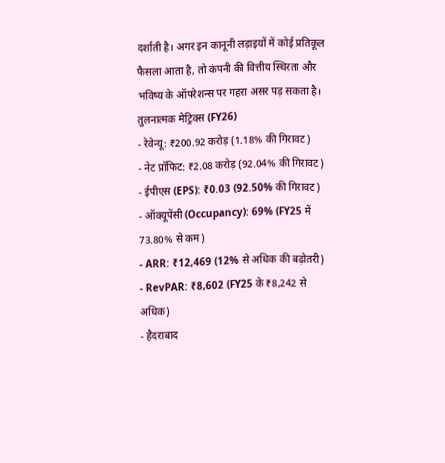दर्शाती है। अगर इन कानूनी लड़ाइयों में कोई प्रतिकूल फैसला आता है, तो कंपनी की वित्तीय स्थिरता और भविष्य के ऑपरेशन्स पर गहरा असर पड़ सकता है।
तुलनात्मक मेट्रिक्स (FY26)
- रेवेन्यू: ₹200.92 करोड़ (1.18% की गिरावट)
- नेट प्रॉफिट: ₹2.08 करोड़ (92.04% की गिरावट)
- ईपीएस (EPS): ₹0.03 (92.50% की गिरावट)
- ऑक्यूपेंसी (Occupancy): 69% (FY25 में 73.80% से कम)
- ARR: ₹12,469 (12% से अधिक की बढ़ोतरी)
- RevPAR: ₹8,602 (FY25 के ₹8,242 से अधिक)
- हैदराबाद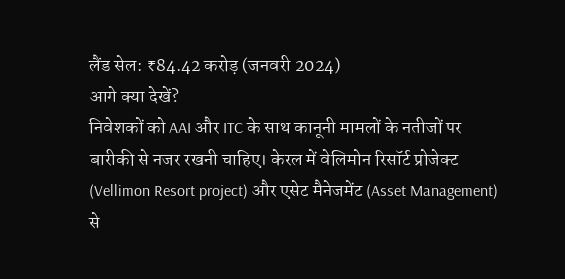लैंड सेल: ₹84.42 करोड़ (जनवरी 2024)
आगे क्या देखें?
निवेशकों को AAI और ITC के साथ कानूनी मामलों के नतीजों पर बारीकी से नजर रखनी चाहिए। केरल में वेलिमोन रिसॉर्ट प्रोजेक्ट (Vellimon Resort project) और एसेट मैनेजमेंट (Asset Management) से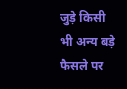जुड़े किसी भी अन्य बड़े फैसले पर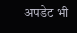अपडेट भी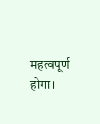महत्वपूर्ण होगा।